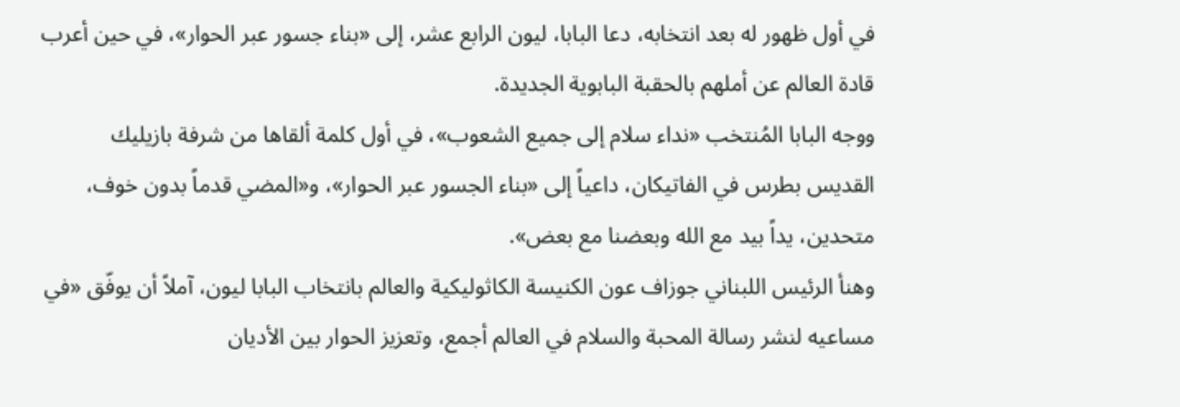في أول ظهور له بعد انتخابه، دعا البابا، ليون الرابع عشر، إلى «بناء جسور عبر الحوار»، في حين أعرب قادة العالم عن أملهم بالحقبة البابوية الجديدة.
ووجه البابا المُنتخب «نداء سلام إلى جميع الشعوب»، في أول كلمة ألقاها من شرفة بازيليك القديس بطرس في الفاتيكان، داعياً إلى «بناء الجسور عبر الحوار»، و«المضي قدماً بدون خوف، متحدين، يداً بيد مع الله وبعضنا مع بعض».
وهنأ الرئيس اللبناني جوزاف عون الكنيسة الكاثوليكية والعالم بانتخاب البابا ليون، آملاً أن يوفّق «في مساعيه لنشر رسالة المحبة والسلام في العالم أجمع، وتعزيز الحوار بين الأديان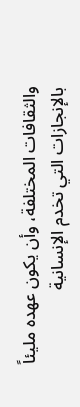والثقافات المختلفة، وأن يكون عهده مليئاً بالإنجازات التي تخدم الإنسانية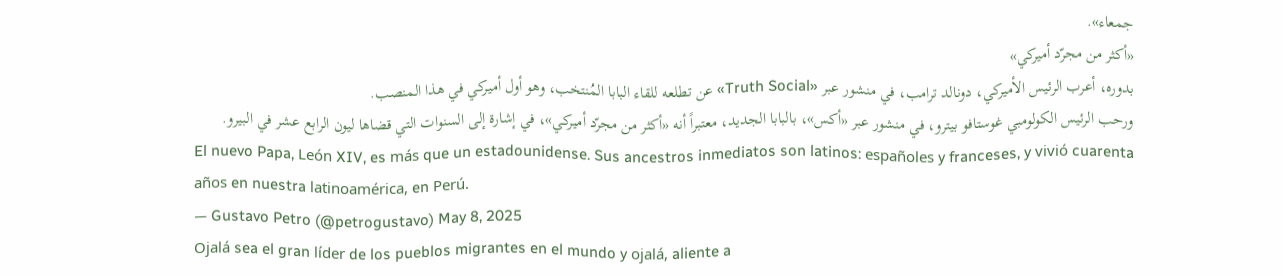جمعاء».
«أكثر من مجرّد أميركي»
بدوره، أعرب الرئيس الأميركي، دونالد ترامب، في منشور عبر «Truth Social» عن تطلعه للقاء البابا المُنتخب، وهو أول أميركي في هذا المنصب.
ورحب الرئيس الكولومبي غوستافو بيترو، في منشور عبر «أكس»، بالبابا الجديد، معتبراً أنه «أكثر من مجرّد أميركي»، في إشارة إلى السنوات التي قضاها ليون الرابع عشر في البيرو.
El nuevo Papa, León XIV, es más que un estadounidense. Sus ancestros inmediatos son latinos: españoles y franceses, y vivió cuarenta años en nuestra latinoamérica, en Perú.
— Gustavo Petro (@petrogustavo) May 8, 2025
Ojalá sea el gran líder de los pueblos migrantes en el mundo y ojalá, aliente a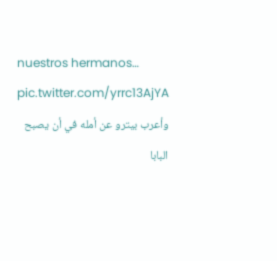nuestros hermanos… pic.twitter.com/yrrc13AjYA
وأعرب بيترو عن أمله في أن يصبح البابا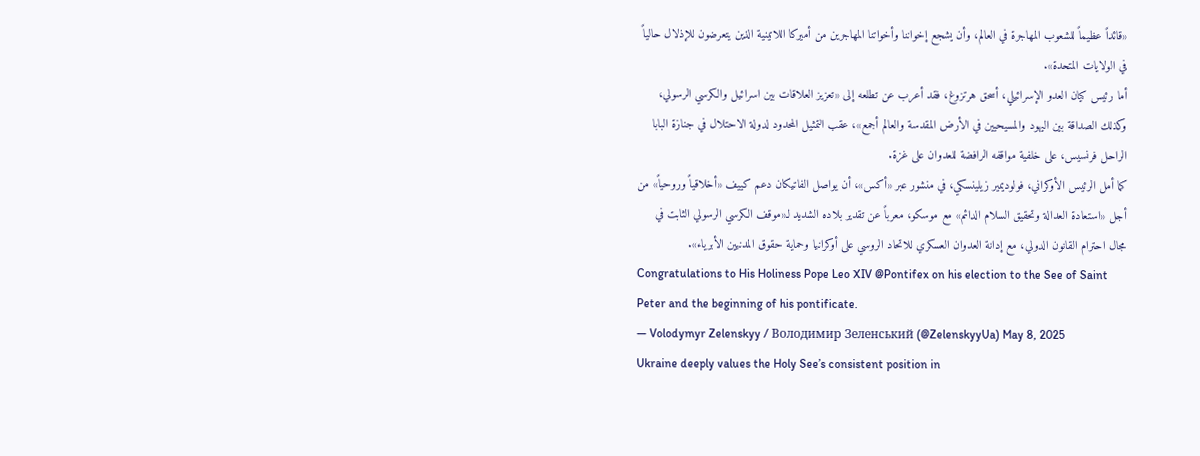«قائداً عظيماً للشعوب المهاجرة في العالم، وأن يشجع إخواننا وأخواتنا المهاجرين من أميركا اللاتينية الذين يتعرضون للإذلال حالياً في الولايات المتحدة».
أما رئيس كيان العدو الإسرائيلي، أسحق هرتزوغ، فقد أعرب عن تطلعه إلى «تعزيز العلاقات بين اسرائيل والكرسي الرسولي، وكذلك الصداقة بين اليهود والمسيحيين في الأرض المقدسة والعالم أجمع»، عقب التمثيل المحدود لدولة الاحتلال في جنازة البابا الراحل فرنسيس، على خلفية مواقفه الرافضة للعدوان على غزة.
كما أمل الرئيس الأوكراني، فولوديمير زيلينسكي، في منشور عبر «أكس»، أن يواصل الفاتيكان دعم كييف «أخلاقياً وروحياً» من أجل «استعادة العدالة وتحقيق السلام الدائم» مع موسكو، معرباً عن تقدير بلاده الشديد لـ«موقف الكرسي الرسولي الثابت في مجال احترام القانون الدولي، مع إدانة العدوان العسكري للاتحاد الروسي على أوكرانيا وحماية حقوق المدنيين الأبرياء».
Congratulations to His Holiness Pope Leo XIV @Pontifex on his election to the See of Saint Peter and the beginning of his pontificate.
— Volodymyr Zelenskyy / Володимир Зеленський (@ZelenskyyUa) May 8, 2025
Ukraine deeply values the Holy See’s consistent position in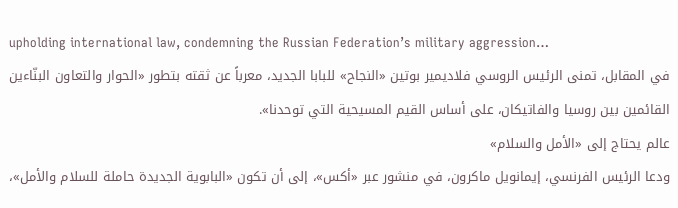upholding international law, condemning the Russian Federation’s military aggression…
في المقابل، تمنى الرئيس الروسي فلاديمير بوتين «النجاح» للبابا الجديد، معرباً عن ثقته بتطور «الحوار والتعاون البنّاءين القائمين بين روسيا والفاتيكان، على أساس القيم المسيحية التي توحدنا».
عالم يحتاج إلى «الأمل والسلام»
ودعا الرئيس الفرنسي، إيمانويل ماكرون، في منشور عبر «أكس»، إلى أن تكون «البابوية الجديدة حاملة للسلام والأمل»،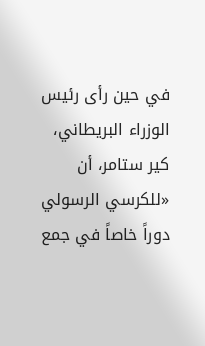في حين رأى رئيس الوزراء البريطاني، كير ستامر، أن «للكرسي الرسولي دوراً خاصاً في جمع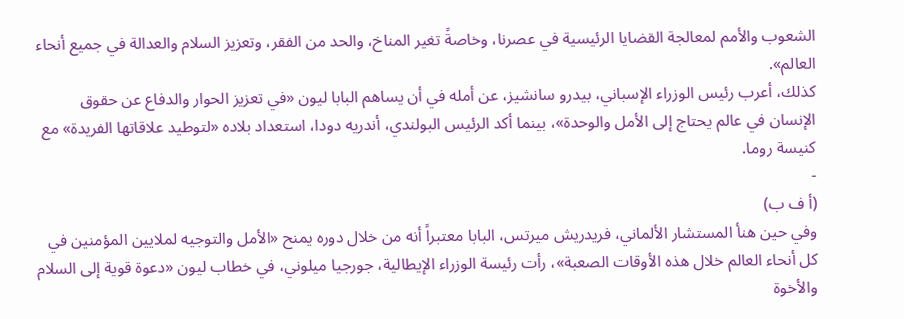الشعوب والأمم لمعالجة القضايا الرئيسية في عصرنا، وخاصةً تغير المناخ، والحد من الفقر، وتعزيز السلام والعدالة في جميع أنحاء العالم».
كذلك، أعرب رئيس الوزراء الإسباني، بيدرو سانشيز، عن أمله في أن يساهم البابا ليون «في تعزيز الحوار والدفاع عن حقوق الإنسان في عالم يحتاج إلى الأمل والوحدة»، بينما أكد الرئيس البولندي، أندريه دودا، استعداد بلاده «لتوطيد علاقاتها الفريدة» مع كنيسة روما.
-
(أ ف ب)
وفي حين هنأ المستشار الألماني، فريدريش ميرتس، البابا معتبراً أنه من خلال دوره يمنح «الأمل والتوجيه لملايين المؤمنين في كل أنحاء العالم خلال هذه الأوقات الصعبة»، رأت رئيسة الوزراء الإيطالية، جورجيا ميلوني، في خطاب ليون «دعوة قوية إلى السلام والأخوة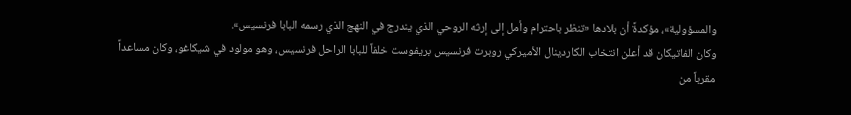والمسؤولية»، مؤكدةً أن بلادها «تنظر باحترام وأمل إلى إرثه الروحي الذي يندرج في النهج الذي رسمه البابا فرنسيس».
وكان الفاتيكان قد أعلن انتخاب الكاردينال الأميركي روبرت فرنسيس بريفوست خلفاً للبابا الراحل فرنسيس، وهو مولود في شيكاغو، وكان مساعداً مقرباً من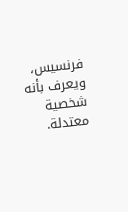فرنسيس، ويعرف بأنه شخصية معتدلة.